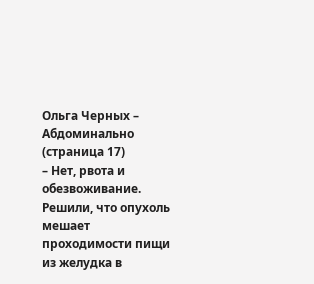Ольга Черных – Абдоминально (страница 17)
– Нет, рвота и обезвоживание. Решили, что опухоль мешает проходимости пищи из желудка в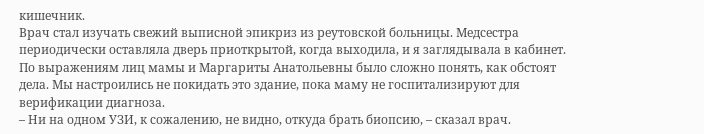кишечник.
Врач стал изучать свежий выписной эпикриз из реутовской больницы. Медсестра периодически оставляла дверь приоткрытой, когда выходила, и я заглядывала в кабинет. По выражениям лиц мамы и Маргариты Анатольевны было сложно понять, как обстоят дела. Мы настроились не покидать это здание, пока маму не госпитализируют для верификации диагноза.
– Ни на одном УЗИ, к сожалению, не видно, откуда брать биопсию, – сказал врач.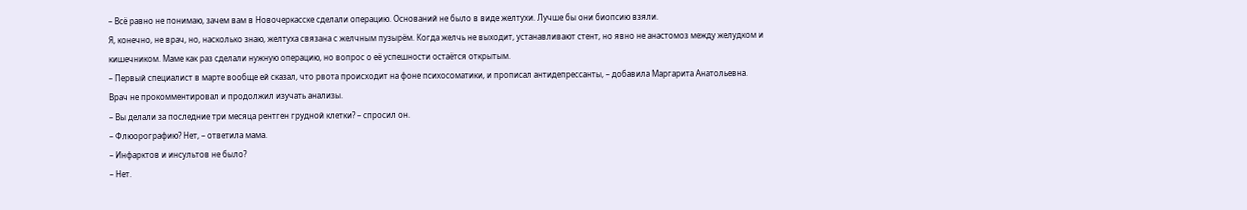– Всё равно не понимаю, зачем вам в Новочеркасске сделали операцию. Оснований не было в виде желтухи. Лучше бы они биопсию взяли.
Я, конечно, не врач, но, насколько знаю, желтуха связана с желчным пузырём. Когда желчь не выходит, устанавливают стент, но явно не анастомоз между желудком и кишечником. Маме как раз сделали нужную операцию, но вопрос о её успешности остаётся открытым.
– Первый специалист в марте вообще ей сказал, что рвота происходит на фоне психосоматики, и прописал антидепрессанты, – добавила Маргарита Анатольевна.
Врач не прокомментировал и продолжил изучать анализы.
– Вы делали за последние три месяца рентген грудной клетки? – спросил он.
– Флюорографию? Нет, – ответила мама.
– Инфарктов и инсультов не было?
– Нет.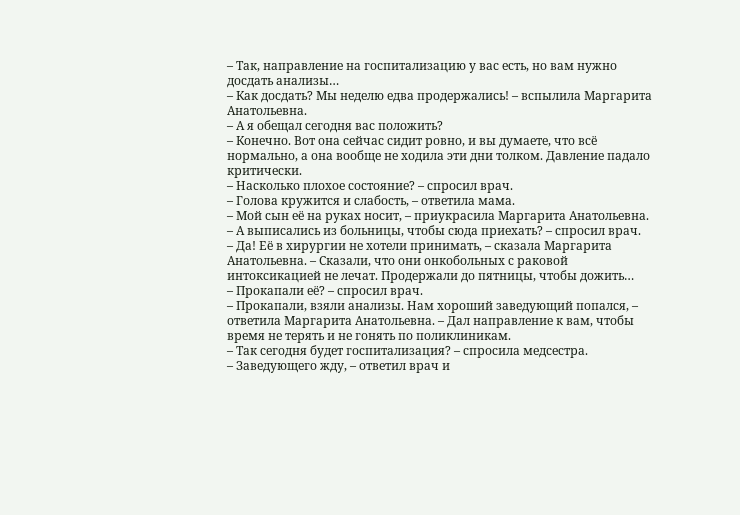– Так, направление на госпитализацию у вас есть, но вам нужно досдать анализы…
– Как досдать? Мы неделю едва продержались! – вспылила Маргарита Анатольевна.
– А я обещал сегодня вас положить?
– Конечно. Вот она сейчас сидит ровно, и вы думаете, что всё нормально, а она вообще не ходила эти дни толком. Давление падало критически.
– Насколько плохое состояние? – спросил врач.
– Голова кружится и слабость, – ответила мама.
– Мой сын её на руках носит, – приукрасила Маргарита Анатольевна.
– А выписались из больницы, чтобы сюда приехать? – спросил врач.
– Да! Её в хирургии не хотели принимать, – сказала Маргарита Анатольевна. – Сказали, что они онкобольных с раковой интоксикацией не лечат. Продержали до пятницы, чтобы дожить…
– Прокапали её? – спросил врач.
– Прокапали, взяли анализы. Нам хороший заведующий попался, – ответила Маргарита Анатольевна. – Дал направление к вам, чтобы время не терять и не гонять по поликлиникам.
– Так сегодня будет госпитализация? – спросила медсестра.
– Заведующего жду, – ответил врач и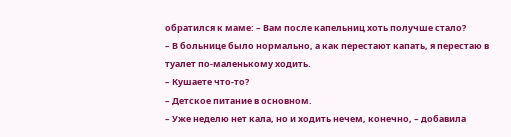обратился к маме: – Вам после капельниц хоть получше стало?
– В больнице было нормально, а как перестают капать, я перестаю в туалет по-маленькому ходить.
– Кушаете что-то?
– Детское питание в основном.
– Уже неделю нет кала, но и ходить нечем, конечно, – добавила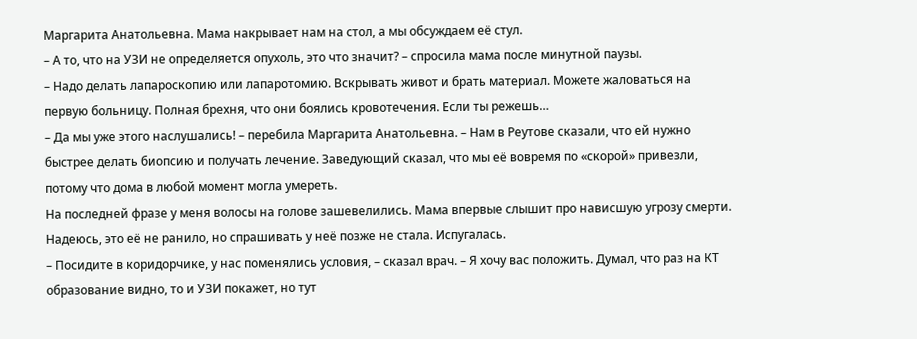Маргарита Анатольевна. Мама накрывает нам на стол, а мы обсуждаем её стул.
– А то, что на УЗИ не определяется опухоль, это что значит? – спросила мама после минутной паузы.
– Надо делать лапароскопию или лапаротомию. Вскрывать живот и брать материал. Можете жаловаться на первую больницу. Полная брехня, что они боялись кровотечения. Если ты режешь…
– Да мы уже этого наслушались! – перебила Маргарита Анатольевна. – Нам в Реутове сказали, что ей нужно быстрее делать биопсию и получать лечение. Заведующий сказал, что мы её вовремя по «скорой» привезли, потому что дома в любой момент могла умереть.
На последней фразе у меня волосы на голове зашевелились. Мама впервые слышит про нависшую угрозу смерти. Надеюсь, это её не ранило, но спрашивать у неё позже не стала. Испугалась.
– Посидите в коридорчике, у нас поменялись условия, – сказал врач. – Я хочу вас положить. Думал, что раз на КТ образование видно, то и УЗИ покажет, но тут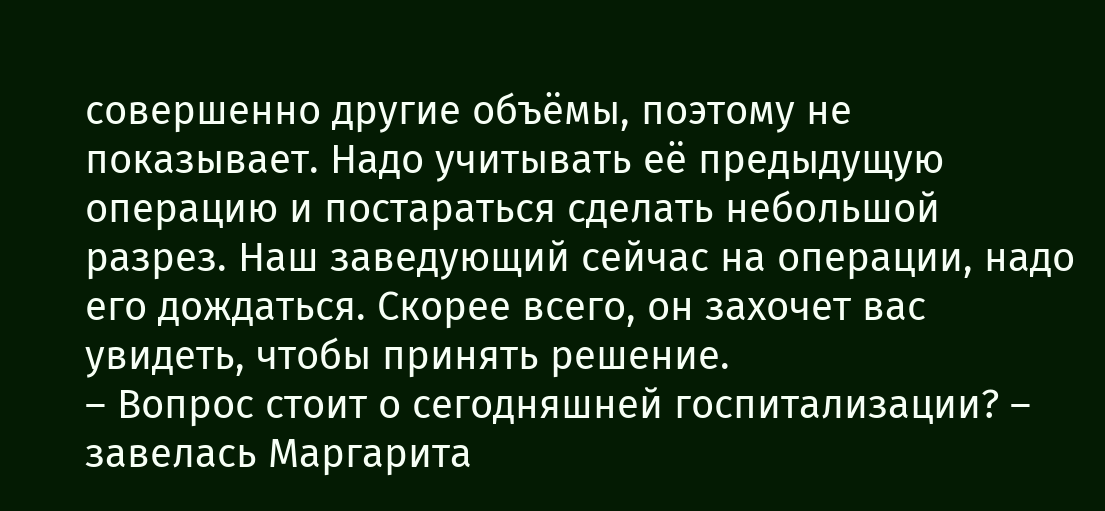совершенно другие объёмы, поэтому не показывает. Надо учитывать её предыдущую операцию и постараться сделать небольшой разрез. Наш заведующий сейчас на операции, надо его дождаться. Скорее всего, он захочет вас увидеть, чтобы принять решение.
– Вопрос стоит о сегодняшней госпитализации? – завелась Маргарита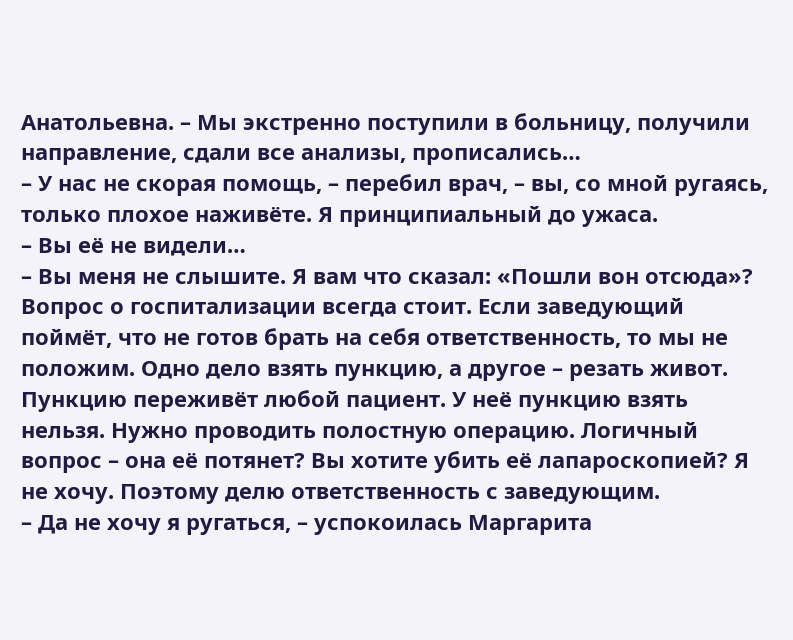Анатольевна. – Мы экстренно поступили в больницу, получили направление, сдали все анализы, прописались…
– У нас не скорая помощь, – перебил врач, – вы, со мной ругаясь, только плохое наживёте. Я принципиальный до ужаса.
– Вы её не видели…
– Вы меня не слышите. Я вам что сказал: «Пошли вон отсюда»? Вопрос о госпитализации всегда стоит. Если заведующий поймёт, что не готов брать на себя ответственность, то мы не положим. Одно дело взять пункцию, а другое – резать живот. Пункцию переживёт любой пациент. У неё пункцию взять нельзя. Нужно проводить полостную операцию. Логичный вопрос – она её потянет? Вы хотите убить её лапароскопией? Я не хочу. Поэтому делю ответственность с заведующим.
– Да не хочу я ругаться, – успокоилась Маргарита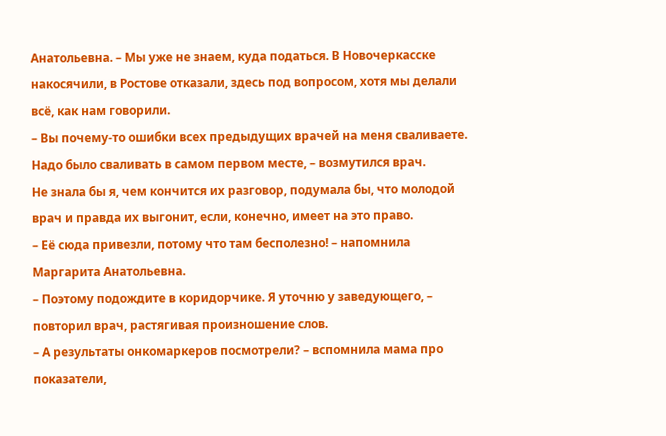Анатольевна. – Мы уже не знаем, куда податься. В Новочеркасске накосячили, в Ростове отказали, здесь под вопросом, хотя мы делали всё, как нам говорили.
– Вы почему-то ошибки всех предыдущих врачей на меня сваливаете. Надо было сваливать в самом первом месте, – возмутился врач.
Не знала бы я, чем кончится их разговор, подумала бы, что молодой врач и правда их выгонит, если, конечно, имеет на это право.
– Её сюда привезли, потому что там бесполезно! – напомнила Маргарита Анатольевна.
– Поэтому подождите в коридорчике. Я уточню у заведующего, – повторил врач, растягивая произношение слов.
– А результаты онкомаркеров посмотрели? – вспомнила мама про показатели,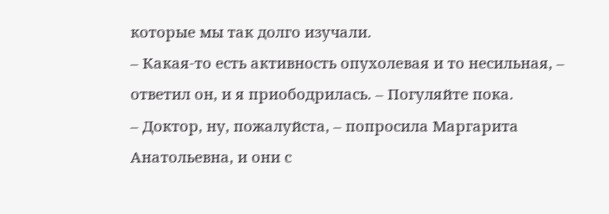которые мы так долго изучали.
– Какая-то есть активность опухолевая и то несильная, – ответил он, и я приободрилась. – Погуляйте пока.
– Доктор, ну, пожалуйста, – попросила Маргарита Анатольевна, и они с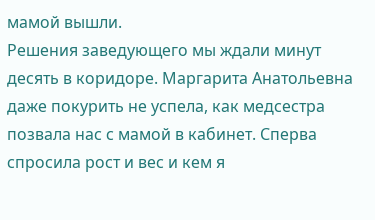мамой вышли.
Решения заведующего мы ждали минут десять в коридоре. Маргарита Анатольевна даже покурить не успела, как медсестра позвала нас с мамой в кабинет. Сперва спросила рост и вес и кем я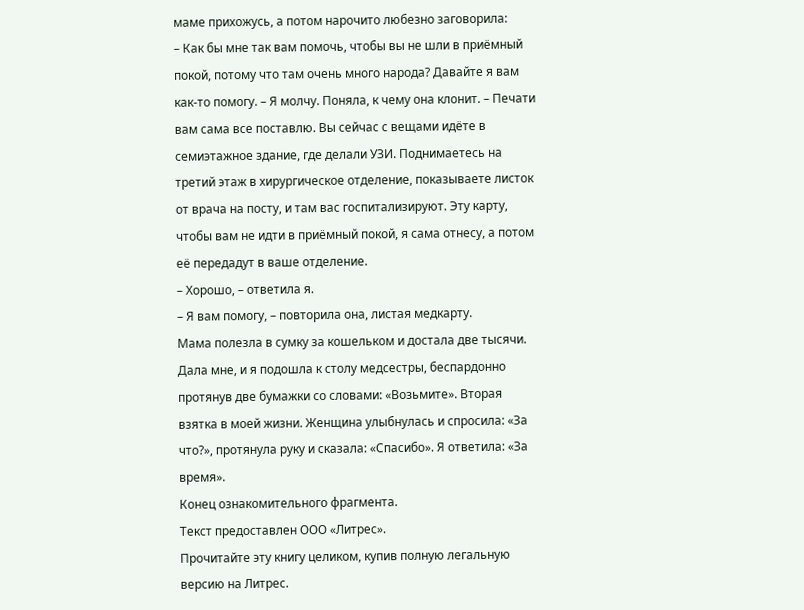маме прихожусь, а потом нарочито любезно заговорила:
– Как бы мне так вам помочь, чтобы вы не шли в приёмный покой, потому что там очень много народа? Давайте я вам как-то помогу. – Я молчу. Поняла, к чему она клонит. – Печати вам сама все поставлю. Вы сейчас с вещами идёте в семиэтажное здание, где делали УЗИ. Поднимаетесь на третий этаж в хирургическое отделение, показываете листок от врача на посту, и там вас госпитализируют. Эту карту, чтобы вам не идти в приёмный покой, я сама отнесу, а потом её передадут в ваше отделение.
– Хорошо, – ответила я.
– Я вам помогу, – повторила она, листая медкарту.
Мама полезла в сумку за кошельком и достала две тысячи. Дала мне, и я подошла к столу медсестры, беспардонно протянув две бумажки со словами: «Возьмите». Вторая взятка в моей жизни. Женщина улыбнулась и спросила: «За что?», протянула руку и сказала: «Спасибо». Я ответила: «За время».
Конец ознакомительного фрагмента.
Текст предоставлен ООО «Литрес».
Прочитайте эту книгу целиком, купив полную легальную версию на Литрес.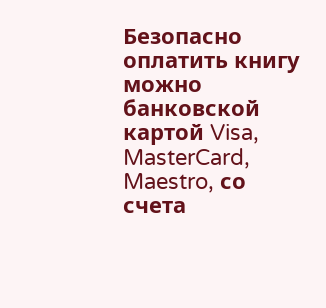Безопасно оплатить книгу можно банковской картой Visa, MasterCard, Maestro, со счета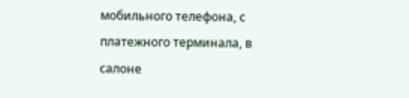мобильного телефона, с платежного терминала, в салоне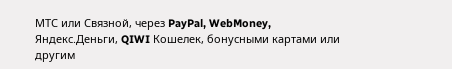МТС или Связной, через PayPal, WebMoney, Яндекс.Деньги, QIWI Кошелек, бонусными картами или другим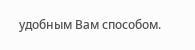удобным Вам способом.